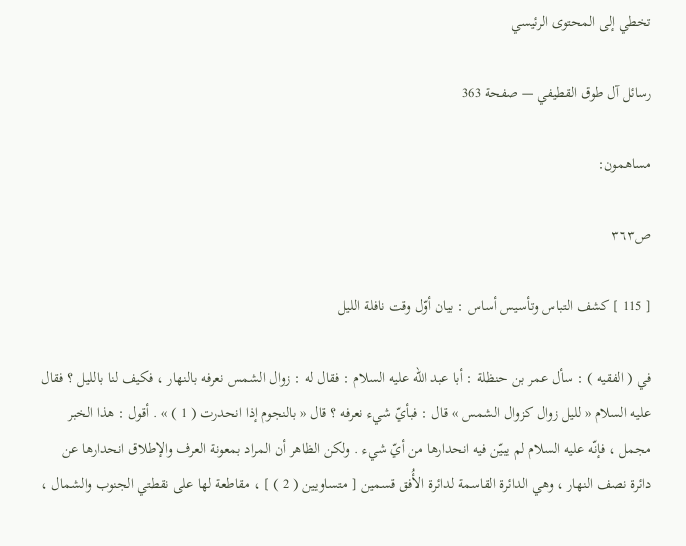تخطي إلى المحتوى الرئيسي

رسائل آل طوق القطيفي — صفحة 363

مساهمون:

ص٣٦٣

[ 115 ] كشف التباس وتأسيس أساس : بيان أوّل وقت نافلة الليل

في ( الفقيه ) : سأل عمر بن حنظلة : أبا عبد الله عليه السلام : فقال له : زوال الشمس نعرفه بالنهار ، فكيف لنا بالليل ؟ فقال عليه السلام « لليل زوال كزوال الشمس » قال : فبأيّ شيء نعرفه ؟ قال « بالنجوم إذا انحدرت ( 1 ) » . أقول : هذا الخبر مجمل ، فإنّه عليه السلام لم يبيّن فيه انحدارها من أيّ شيء . ولكن الظاهر أن المراد بمعونة العرف والإطلاق انحدارها عن دائرة نصف النهار ، وهي الدائرة القاسمة لدائرة الأُفق قسمين [ متساويين ( 2 ) ] ، مقاطعة لها على نقطتي الجنوب والشمال ،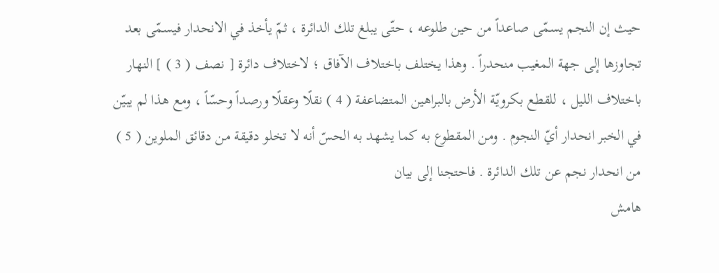حيث إن النجم يسمّى صاعداً من حين طلوعه ، حتّى يبلغ تلك الدائرة ، ثمّ يأخذ في الانحدار فيسمّى بعد تجاوزها إلى جهة المغيب منحدراً . وهذا يختلف باختلاف الآفاق ؛ لاختلاف دائرة [ نصف ( 3 ) ] النهار باختلاف الليل ، للقطع بكرويّة الأرض بالبراهين المتضاعفة ( 4 ) نقلًا وعقلًا ورصداً وحسّاً ، ومع هذا لم يبيّن في الخبر انحدار أيّ النجوم . ومن المقطوع به كما يشهد به الحسّ أنه لا تخلو دقيقة من دقائق الملوين ( 5 ) من انحدار نجم عن تلك الدائرة . فاحتجنا إلى بيان
هامش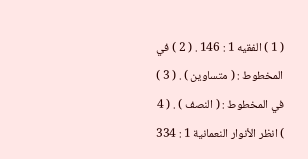( 1 ) الفقيه 1 : 146 . ( 2 ) في المخطوط : ( متساوين ) . ( 3 ) في المخطوط : ( النصف ) . ( 4 ) انظر الأنوار النعمانية 1 : 334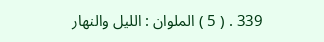339 . ( 5 ) الملوان : الليل والنهار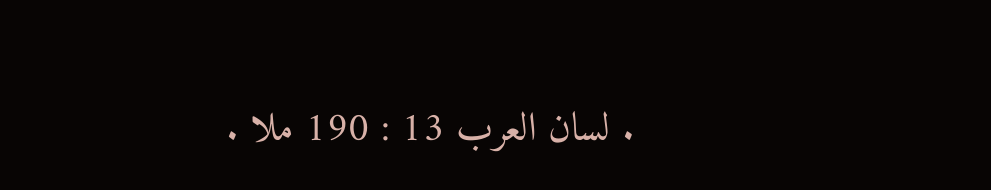. لسان العرب 13 : 190 ملا .